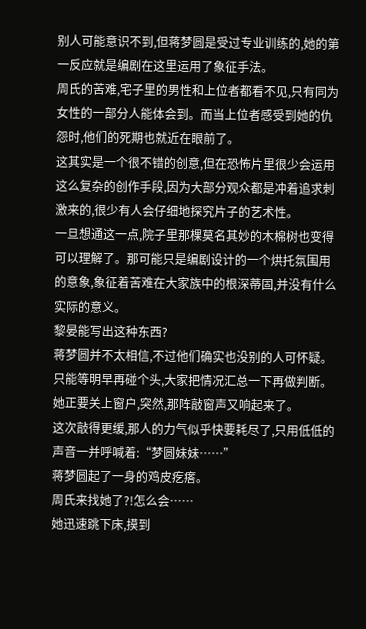别人可能意识不到,但蒋梦圆是受过专业训练的,她的第一反应就是编剧在这里运用了象征手法。
周氏的苦难,宅子里的男性和上位者都看不见,只有同为女性的一部分人能体会到。而当上位者感受到她的仇怨时,他们的死期也就近在眼前了。
这其实是一个很不错的创意,但在恐怖片里很少会运用这么复杂的创作手段,因为大部分观众都是冲着追求刺激来的,很少有人会仔细地探究片子的艺术性。
一旦想通这一点,院子里那棵莫名其妙的木棉树也变得可以理解了。那可能只是编剧设计的一个烘托氛围用的意象,象征着苦难在大家族中的根深蒂固,并没有什么实际的意义。
黎晏能写出这种东西?
蒋梦圆并不太相信,不过他们确实也没别的人可怀疑。只能等明早再碰个头,大家把情况汇总一下再做判断。
她正要关上窗户,突然,那阵敲窗声又响起来了。
这次敲得更缓,那人的力气似乎快要耗尽了,只用低低的声音一并呼喊着:“梦圆妹妹……”
蒋梦圆起了一身的鸡皮疙瘩。
周氏来找她了?!怎么会……
她迅速跳下床,摸到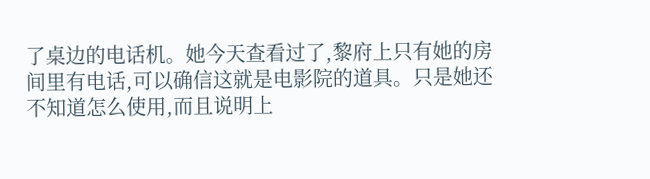了桌边的电话机。她今天查看过了,黎府上只有她的房间里有电话,可以确信这就是电影院的道具。只是她还不知道怎么使用,而且说明上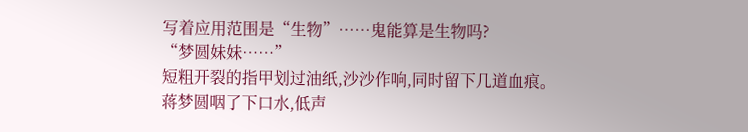写着应用范围是“生物”……鬼能算是生物吗?
“梦圆妹妹……”
短粗开裂的指甲划过油纸,沙沙作响,同时留下几道血痕。
蒋梦圆咽了下口水,低声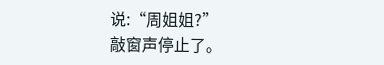说:“周姐姐?”
敲窗声停止了。